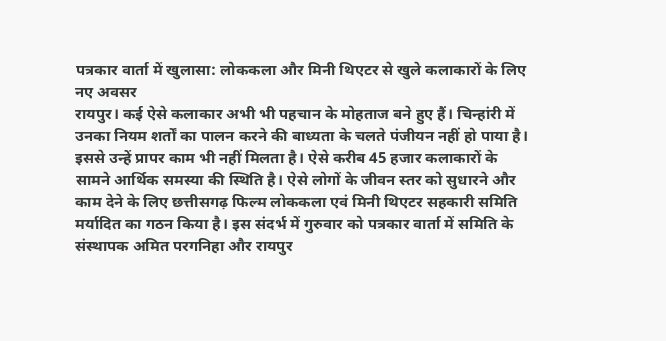पत्रकार वार्ता में खुलासा: लोककला और मिनी थिएटर से खुले कलाकारों के लिए नए अवसर
रायपुर। कई ऐसे कलाकार अभी भी पहचान के मोहताज बने हुए हैं। चिन्हांरी में उनका नियम शर्तों का पालन करने की बाध्यता के चलते पंजीयन नहीं हो पाया है। इससे उन्हें प्रापर काम भी नहीं मिलता है। ऐसे करीब 45 हजार कलाकारों के सामने आर्थिक समस्या की स्थिति है। ऐसे लोगों के जीवन स्तर को सुधारने और काम देने के लिए छत्तीसगढ़ फिल्म लोककला एवं मिनी थिएटर सहकारी समिति मर्यादित का गठन किया है। इस संदर्भ में गुरुवार को पत्रकार वार्ता में समिति के संस्थापक अमित परगनिहा और रायपुर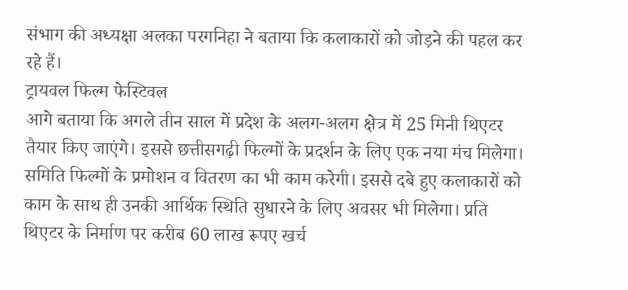संभाग की अध्यक्षा अलका परगनिहा ने बताया कि कलाकारों को जोड़ने की पहल कर रहे हैं।
ट्रायवल फिल्म फेस्टिवल
आगे बताया कि अगले तीन साल में प्रदेश के अलग-अलग क्षेत्र में 25 मिनी थिएटर तैयार किए जाएंगे। इससे छत्तीसगढ़ी फिल्मों के प्रदर्शन के लिए एक नया मंच मिलेगा। समिति फिल्मों के प्रमोशन व वितरण का भी काम करेगी। इससे दबे हुए कलाकारों को काम के साथ ही उनकी आर्थिक स्थिति सुधारने के लिए अवसर भी मिलेगा। प्रति थिएटर के निर्माण पर करीब 60 लाख रूपए खर्च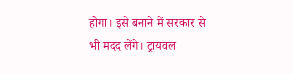होगा। इसे बनाने में सरकार से भी मदद लेंगे। ट्रायवल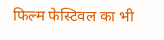फिल्म फेस्टिवल का भी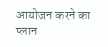आयोजन करने का प्लान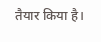तैयार किया है।